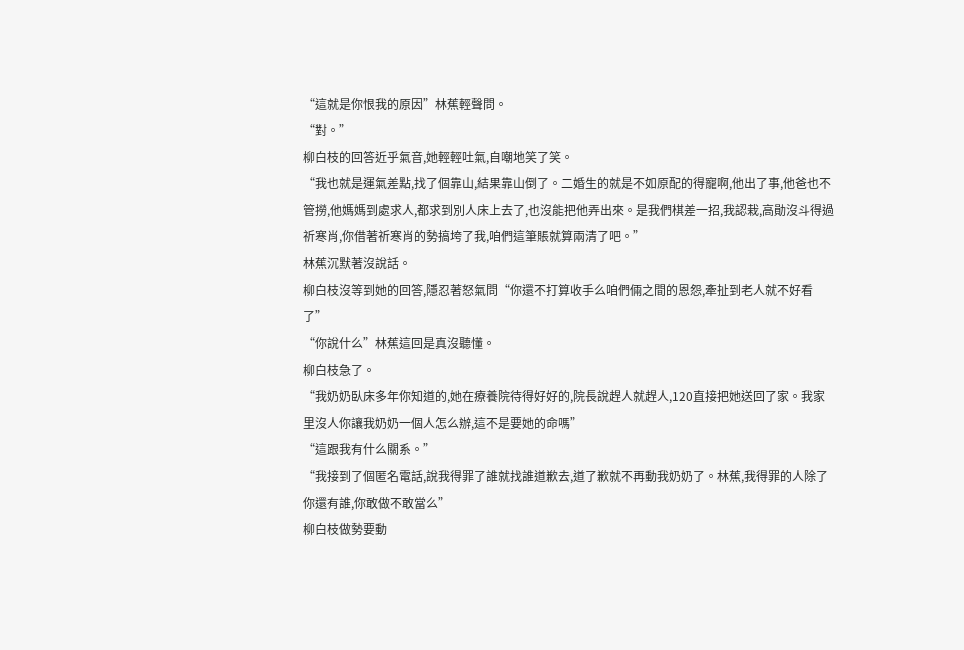“這就是你恨我的原因”林蕉輕聲問。
“對。”
柳白枝的回答近乎氣音,她輕輕吐氣,自嘲地笑了笑。
“我也就是運氣差點,找了個靠山,結果靠山倒了。二婚生的就是不如原配的得寵啊,他出了事,他爸也不管撈,他媽媽到處求人,都求到別人床上去了,也沒能把他弄出來。是我們棋差一招,我認栽,高勛沒斗得過祈寒肖,你借著祈寒肖的勢搞垮了我,咱們這筆賬就算兩清了吧。”
林蕉沉默著沒說話。
柳白枝沒等到她的回答,隱忍著怒氣問“你還不打算收手么咱們倆之間的恩怨,牽扯到老人就不好看了”
“你說什么”林蕉這回是真沒聽懂。
柳白枝急了。
“我奶奶臥床多年你知道的,她在療養院待得好好的,院長說趕人就趕人,120直接把她送回了家。我家里沒人你讓我奶奶一個人怎么辦,這不是要她的命嗎”
“這跟我有什么關系。”
“我接到了個匿名電話,說我得罪了誰就找誰道歉去,道了歉就不再動我奶奶了。林蕉,我得罪的人除了你還有誰,你敢做不敢當么”
柳白枝做勢要動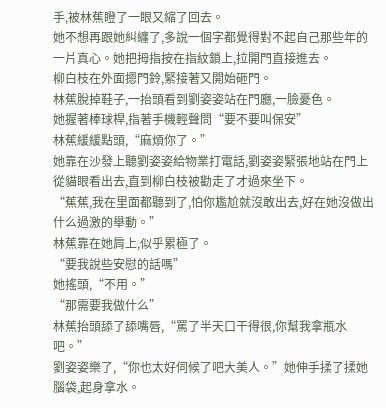手,被林蕉瞪了一眼又縮了回去。
她不想再跟她糾纏了,多說一個字都覺得對不起自己那些年的一片真心。她把拇指按在指紋鎖上,拉開門直接進去。
柳白枝在外面摁門鈴,緊接著又開始砸門。
林蕉脫掉鞋子,一抬頭看到劉姿姿站在門廳,一臉憂色。
她握著棒球桿,指著手機輕聲問“要不要叫保安”
林蕉緩緩點頭,“麻煩你了。”
她靠在沙發上聽劉姿姿給物業打電話,劉姿姿緊張地站在門上從貓眼看出去,直到柳白枝被勸走了才過來坐下。
“蕉蕉,我在里面都聽到了,怕你尷尬就沒敢出去,好在她沒做出什么過激的舉動。”
林蕉靠在她肩上,似乎累極了。
“要我說些安慰的話嗎”
她搖頭,“不用。”
“那需要我做什么”
林蕉抬頭舔了舔嘴唇,“罵了半天口干得很,你幫我拿瓶水吧。”
劉姿姿樂了,“你也太好伺候了吧大美人。”她伸手揉了揉她腦袋,起身拿水。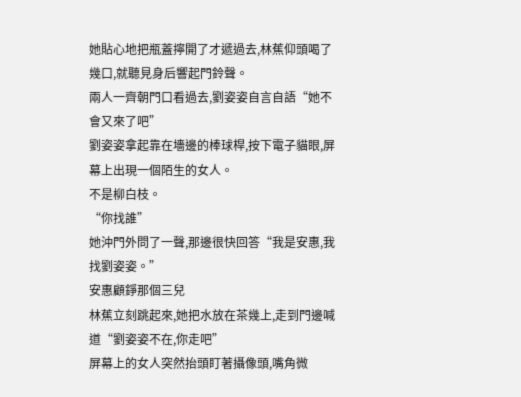她貼心地把瓶蓋擰開了才遞過去,林蕉仰頭喝了幾口,就聽見身后響起門鈴聲。
兩人一齊朝門口看過去,劉姿姿自言自語“她不會又來了吧”
劉姿姿拿起靠在墻邊的棒球桿,按下電子貓眼,屏幕上出現一個陌生的女人。
不是柳白枝。
“你找誰”
她沖門外問了一聲,那邊很快回答“我是安惠,我找劉姿姿。”
安惠顧錚那個三兒
林蕉立刻跳起來,她把水放在茶幾上,走到門邊喊道“劉姿姿不在,你走吧”
屏幕上的女人突然抬頭盯著攝像頭,嘴角微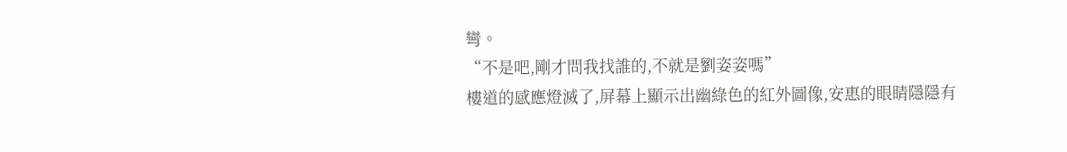彎。
“不是吧,剛才問我找誰的,不就是劉姿姿嗎”
樓道的感應燈滅了,屏幕上顯示出幽綠色的紅外圖像,安惠的眼睛隱隱有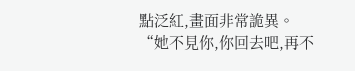點泛紅,畫面非常詭異。
“她不見你,你回去吧,再不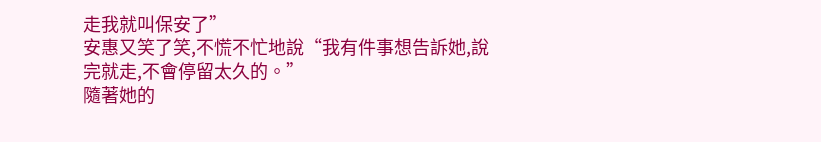走我就叫保安了”
安惠又笑了笑,不慌不忙地說“我有件事想告訴她,說完就走,不會停留太久的。”
隨著她的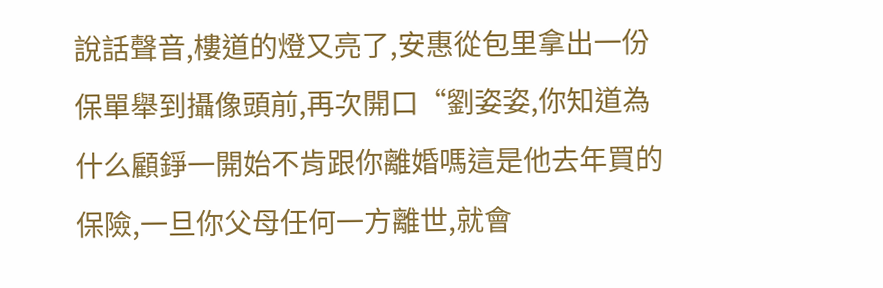說話聲音,樓道的燈又亮了,安惠從包里拿出一份保單舉到攝像頭前,再次開口“劉姿姿,你知道為什么顧錚一開始不肯跟你離婚嗎這是他去年買的保險,一旦你父母任何一方離世,就會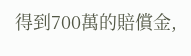得到700萬的賠償金,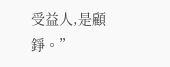受益人,是顧錚。”